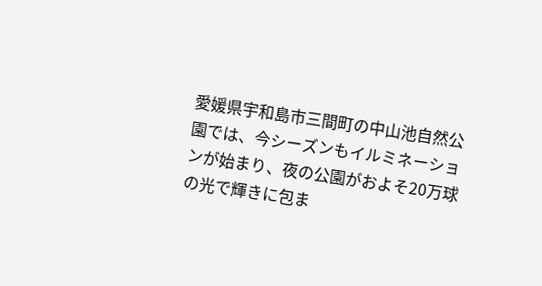愛媛県宇和島市三間町の中山池自然公園では、今シーズンもイルミネーションが始まり、夜の公園がおよそ20万球の光で輝きに包ま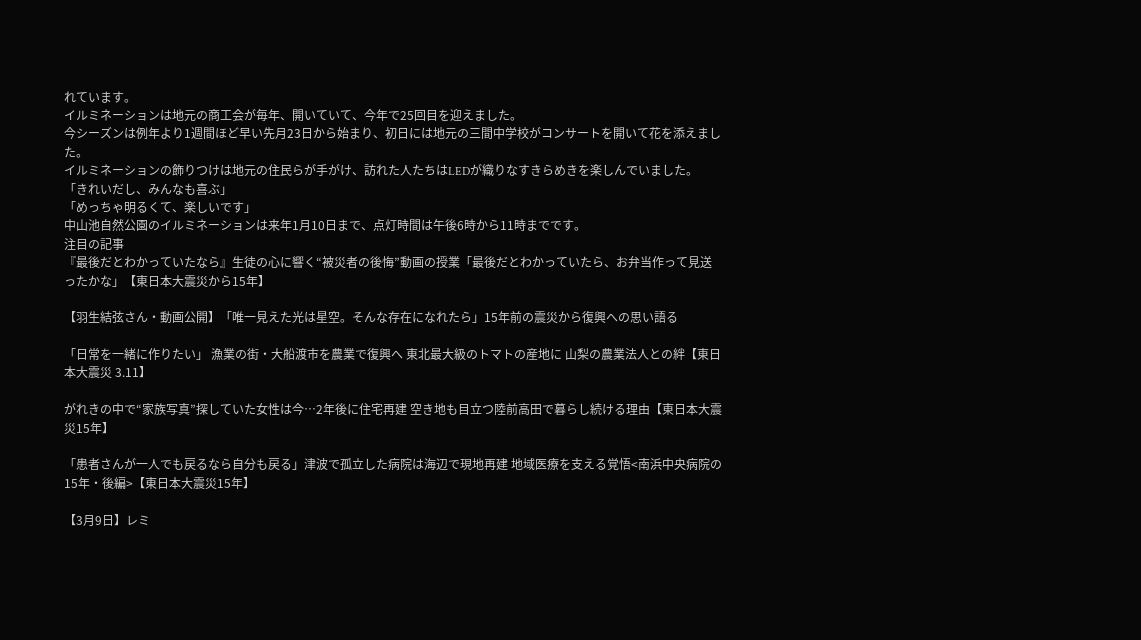れています。
イルミネーションは地元の商工会が毎年、開いていて、今年で25回目を迎えました。
今シーズンは例年より1週間ほど早い先月23日から始まり、初日には地元の三間中学校がコンサートを開いて花を添えました。
イルミネーションの飾りつけは地元の住民らが手がけ、訪れた人たちはLEDが織りなすきらめきを楽しんでいました。
「きれいだし、みんなも喜ぶ」
「めっちゃ明るくて、楽しいです」
中山池自然公園のイルミネーションは来年1月10日まで、点灯時間は午後6時から11時までです。
注目の記事
『最後だとわかっていたなら』生徒の心に響く“被災者の後悔”動画の授業「最後だとわかっていたら、お弁当作って見送ったかな」【東日本大震災から15年】

【羽生結弦さん・動画公開】「唯一見えた光は星空。そんな存在になれたら」15年前の震災から復興への思い語る

「日常を一緒に作りたい」 漁業の街・大船渡市を農業で復興へ 東北最大級のトマトの産地に 山梨の農業法人との絆【東日本大震災 3.11】

がれきの中で“家族写真”探していた女性は今…2年後に住宅再建 空き地も目立つ陸前高田で暮らし続ける理由【東日本大震災15年】

「患者さんが一人でも戻るなら自分も戻る」津波で孤立した病院は海辺で現地再建 地域医療を支える覚悟<南浜中央病院の15年・後編>【東日本大震災15年】

【3月9日】レミ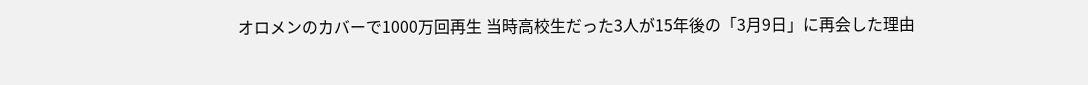オロメンのカバーで1000万回再生 当時高校生だった3人が15年後の「3月9日」に再会した理由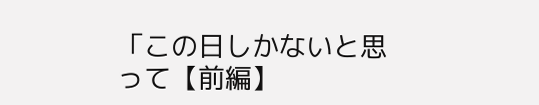「この日しかないと思って【前編】